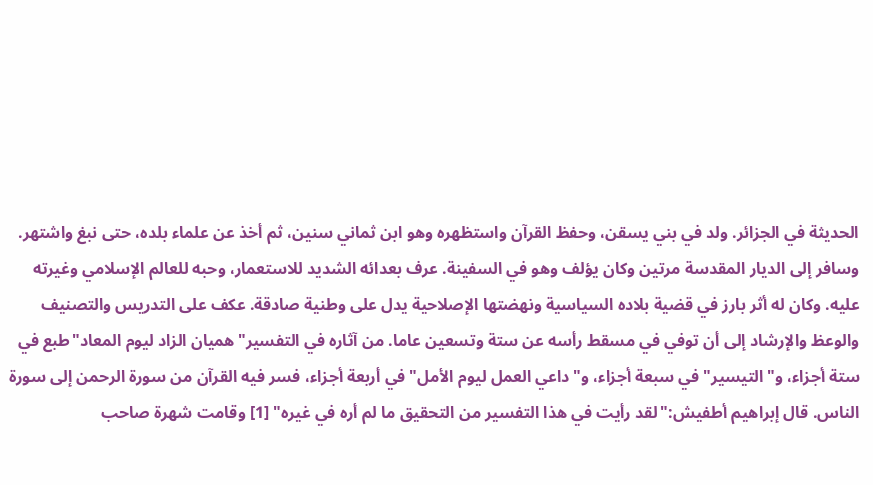الحديثة في الجزائر. ولد في بني يسقن، وحفظ القرآن واستظهره وهو ابن ثماني سنين، ثم أخذ عن علماء بلده، حتى نبغ واشتهر. وسافر إلى الديار المقدسة مرتين وكان يؤلف وهو في السفينة. عرف بعدائه الشديد للاستعمار، وحبه للعالم الإسلامي وغيرته عليه. وكان له أثر بارز في قضية بلاده السياسية ونهضتها الإصلاحية يدل على وطنية صادقة. عكف على التدريس والتصنيف والوعظ والإرشاد إلى أن توفي في مسقط رأسه عن ستة وتسعين عاما. من آثاره في التفسير"هميان الزاد ليوم المعاد"طبع في ستة أجزاء، و"التيسير"في سبعة أجزاء، و"داعي العمل ليوم الأمل"في أربعة أجزاء، فسر فيه القرآن من سورة الرحمن إلى سورة الناس. قال إبراهيم أطفيش:"لقد رأيت في هذا التفسير من التحقيق ما لم أره في غيره" [1] وقامت شهرة صاحب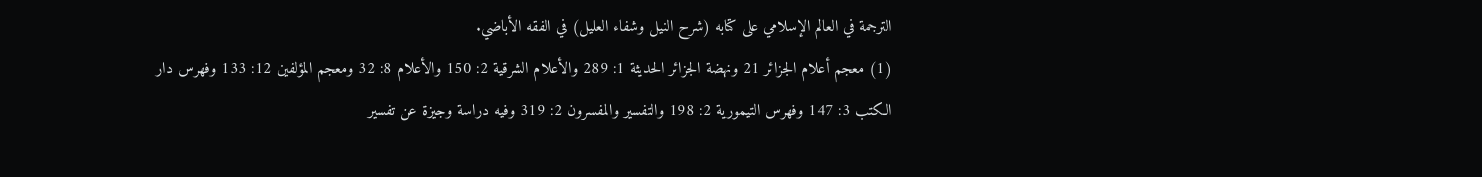الترجمة في العالم الإسلامي على كتابه (شرح النيل وشفاء العليل) في الفقه الأباضي.
(1) معجم أعلام الجزائر 21 ونهضة الجزائر الحديثة 1: 289 والأعلام الشرقية 2: 150 والأعلام 8: 32 ومعجم المؤلفين 12: 133 وفهرس دار الكتب 3: 147 وفهرس التيمورية 2: 198 والتفسير والمفسرون 2: 319 وفيه دراسة وجيزة عن تفسير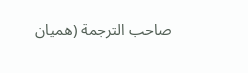صاحب الترجمة (هميان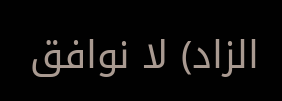الزاد) لا نوافق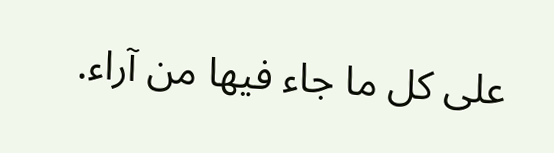على كل ما جاء فيها من آراء.